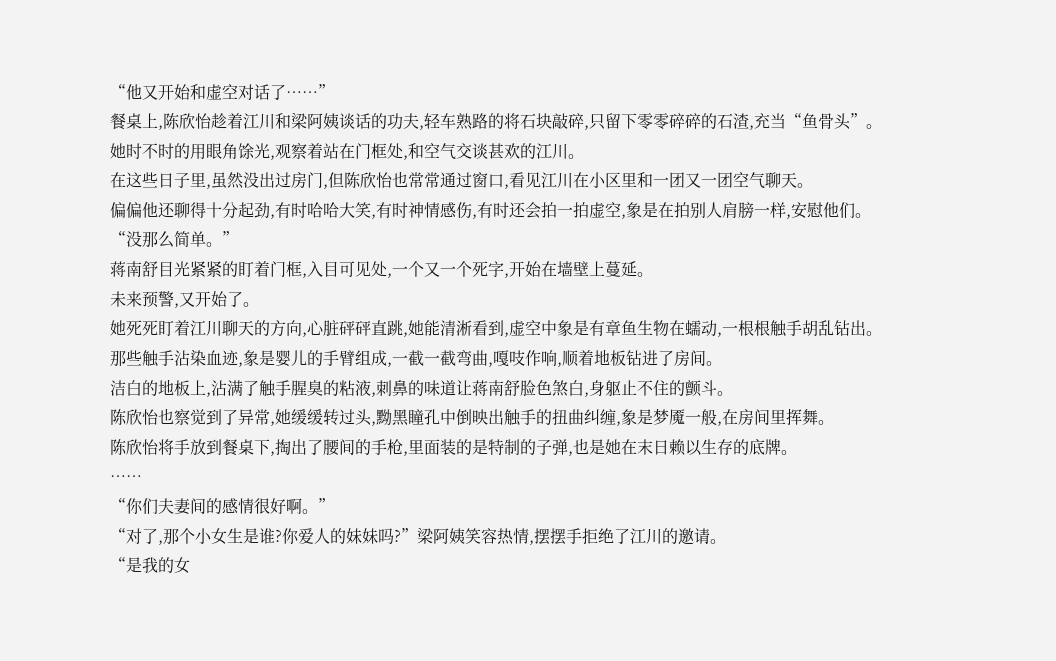“他又开始和虚空对话了……”
餐桌上,陈欣怡趁着江川和梁阿姨谈话的功夫,轻车熟路的将石块敲碎,只留下零零碎碎的石渣,充当“鱼骨头”。
她时不时的用眼角馀光,观察着站在门框处,和空气交谈甚欢的江川。
在这些日子里,虽然没出过房门,但陈欣怡也常常通过窗口,看见江川在小区里和一团又一团空气聊天。
偏偏他还聊得十分起劲,有时哈哈大笑,有时神情感伤,有时还会拍一拍虚空,象是在拍别人肩膀一样,安慰他们。
“没那么简单。”
蒋南舒目光紧紧的盯着门框,入目可见处,一个又一个死字,开始在墙壁上蔓延。
未来预警,又开始了。
她死死盯着江川聊天的方向,心脏砰砰直跳,她能清淅看到,虚空中象是有章鱼生物在蠕动,一根根触手胡乱钻出。
那些触手沾染血迹,象是婴儿的手臂组成,一截一截弯曲,嘎吱作响,顺着地板钻进了房间。
洁白的地板上,沾满了触手腥臭的粘液,刺鼻的味道让蒋南舒脸色煞白,身躯止不住的颤斗。
陈欣怡也察觉到了异常,她缓缓转过头,黝黑瞳孔中倒映出触手的扭曲纠缠,象是梦魇一般,在房间里挥舞。
陈欣怡将手放到餐桌下,掏出了腰间的手枪,里面装的是特制的子弹,也是她在末日赖以生存的底牌。
……
“你们夫妻间的感情很好啊。”
“对了,那个小女生是谁?你爱人的妹妹吗?”梁阿姨笑容热情,摆摆手拒绝了江川的邀请。
“是我的女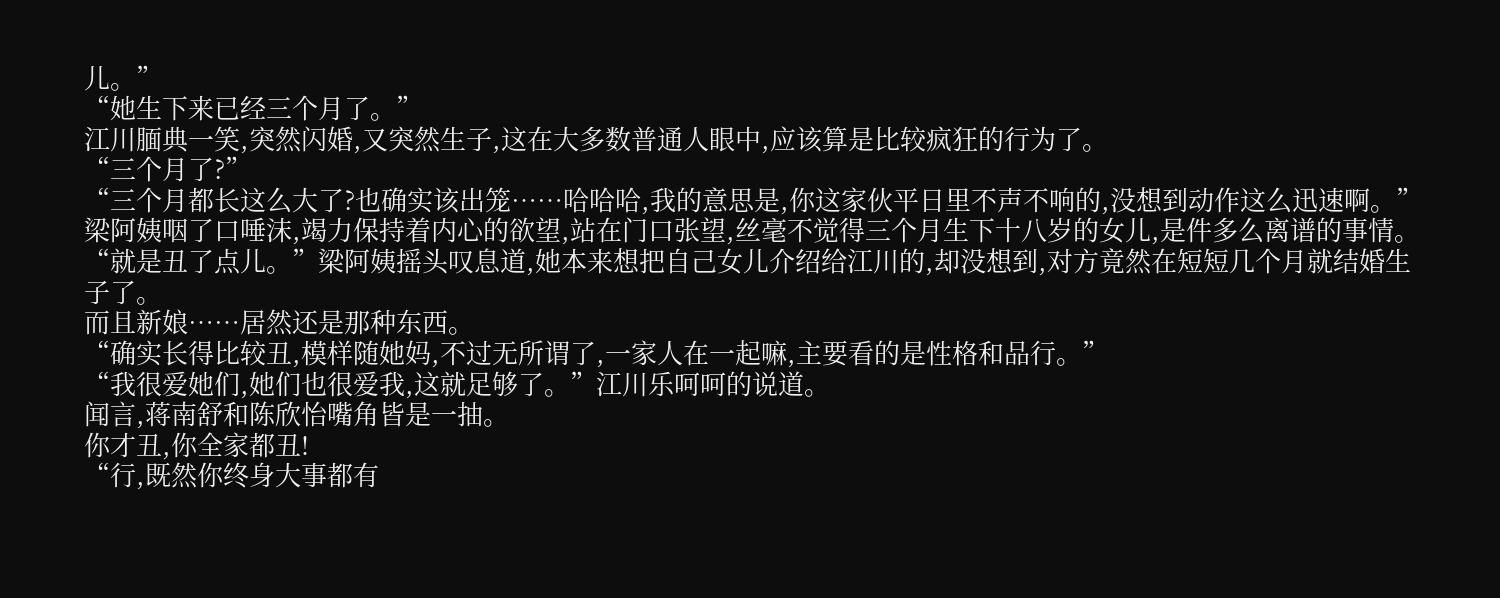儿。”
“她生下来已经三个月了。”
江川腼典一笑,突然闪婚,又突然生子,这在大多数普通人眼中,应该算是比较疯狂的行为了。
“三个月了?”
“三个月都长这么大了?也确实该出笼……哈哈哈,我的意思是,你这家伙平日里不声不响的,没想到动作这么迅速啊。”
梁阿姨咽了口唾沫,竭力保持着内心的欲望,站在门口张望,丝毫不觉得三个月生下十八岁的女儿,是件多么离谱的事情。
“就是丑了点儿。”梁阿姨摇头叹息道,她本来想把自己女儿介绍给江川的,却没想到,对方竟然在短短几个月就结婚生子了。
而且新娘……居然还是那种东西。
“确实长得比较丑,模样随她妈,不过无所谓了,一家人在一起嘛,主要看的是性格和品行。”
“我很爱她们,她们也很爱我,这就足够了。”江川乐呵呵的说道。
闻言,蒋南舒和陈欣怡嘴角皆是一抽。
你才丑,你全家都丑!
“行,既然你终身大事都有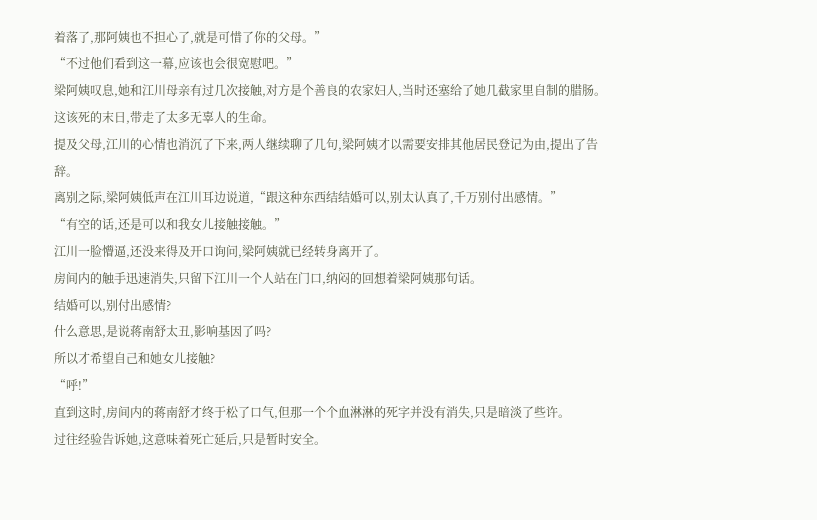着落了,那阿姨也不担心了,就是可惜了你的父母。”
“不过他们看到这一幕,应该也会很宽慰吧。”
梁阿姨叹息,她和江川母亲有过几次接触,对方是个善良的农家妇人,当时还塞给了她几截家里自制的腊肠。
这该死的末日,带走了太多无辜人的生命。
提及父母,江川的心情也消沉了下来,两人继续聊了几句,梁阿姨才以需要安排其他居民登记为由,提出了告辞。
离别之际,梁阿姨低声在江川耳边说道,“跟这种东西结结婚可以,别太认真了,千万别付出感情。”
“有空的话,还是可以和我女儿接触接触。”
江川一脸懵逼,还没来得及开口询问,梁阿姨就已经转身离开了。
房间内的触手迅速消失,只留下江川一个人站在门口,纳闷的回想着梁阿姨那句话。
结婚可以,别付出感情?
什么意思,是说蒋南舒太丑,影响基因了吗?
所以才希望自己和她女儿接触?
“呼!”
直到这时,房间内的蒋南舒才终于松了口气,但那一个个血淋淋的死字并没有消失,只是暗淡了些许。
过往经验告诉她,这意味着死亡延后,只是暂时安全。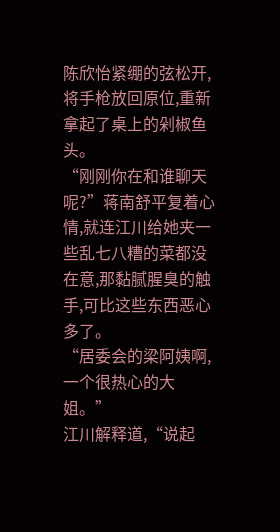陈欣怡紧绷的弦松开,将手枪放回原位,重新拿起了桌上的剁椒鱼头。
“刚刚你在和谁聊天呢?”蒋南舒平复着心情,就连江川给她夹一些乱七八糟的菜都没在意,那黏腻腥臭的触手,可比这些东西恶心多了。
“居委会的梁阿姨啊,一个很热心的大姐。”
江川解释道,“说起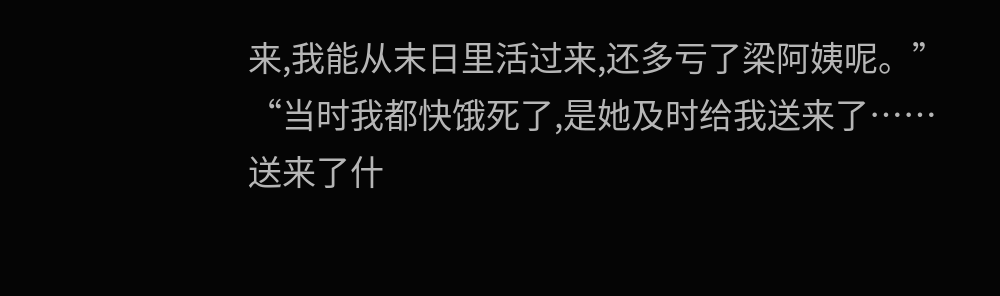来,我能从末日里活过来,还多亏了梁阿姨呢。”
“当时我都快饿死了,是她及时给我送来了……送来了什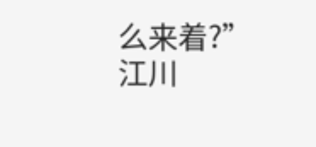么来着?”
江川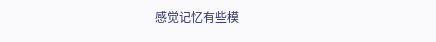感觉记忆有些模